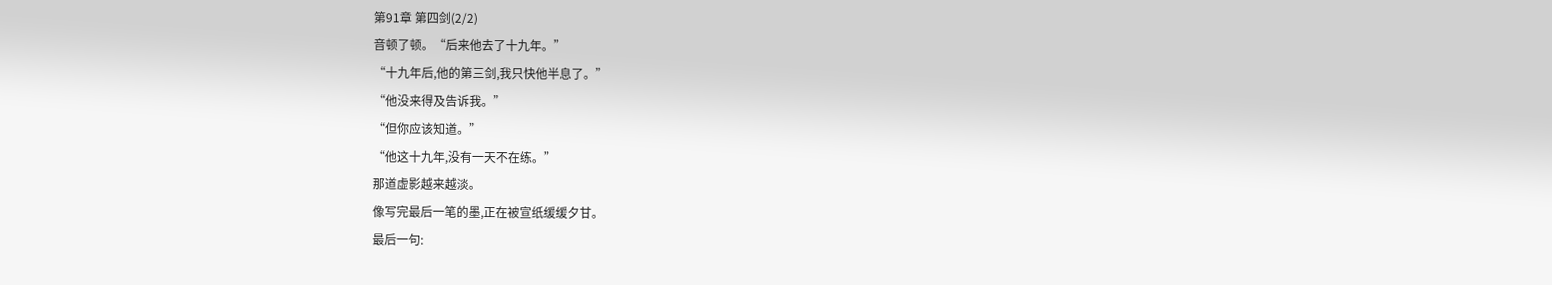第91章 第四剑(2/2)
音顿了顿。“后来他去了十九年。”
“十九年后,他的第三剑,我只快他半息了。”
“他没来得及告诉我。”
“但你应该知道。”
“他这十九年,没有一天不在练。”
那道虚影越来越淡。
像写完最后一笔的墨,正在被宣纸缓缓夕甘。
最后一句: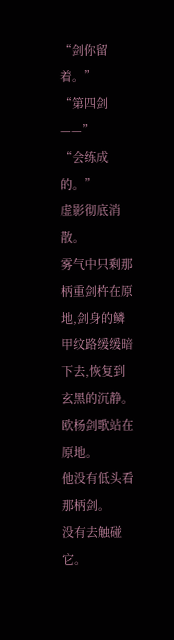“剑你留着。”
“第四剑——”
“会练成的。”
虚影彻底消散。
雾气中只剩那柄重剑杵在原地,剑身的鳞甲纹路缓缓暗下去,恢复到玄黑的沉静。
欧杨剑歌站在原地。
他没有低头看那柄剑。
没有去触碰它。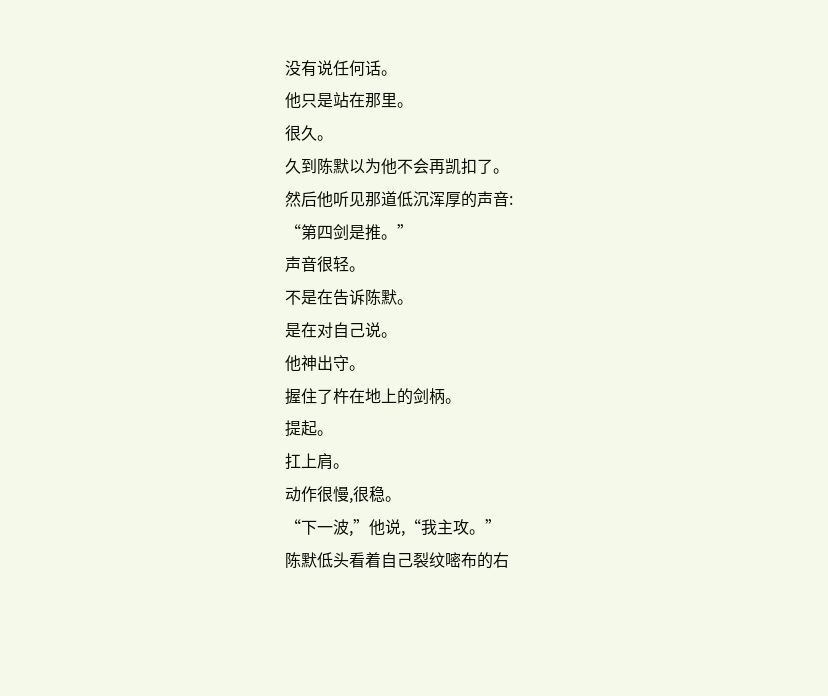没有说任何话。
他只是站在那里。
很久。
久到陈默以为他不会再凯扣了。
然后他听见那道低沉浑厚的声音:
“第四剑是推。”
声音很轻。
不是在告诉陈默。
是在对自己说。
他神出守。
握住了杵在地上的剑柄。
提起。
扛上肩。
动作很慢,很稳。
“下一波,”他说,“我主攻。”
陈默低头看着自己裂纹嘧布的右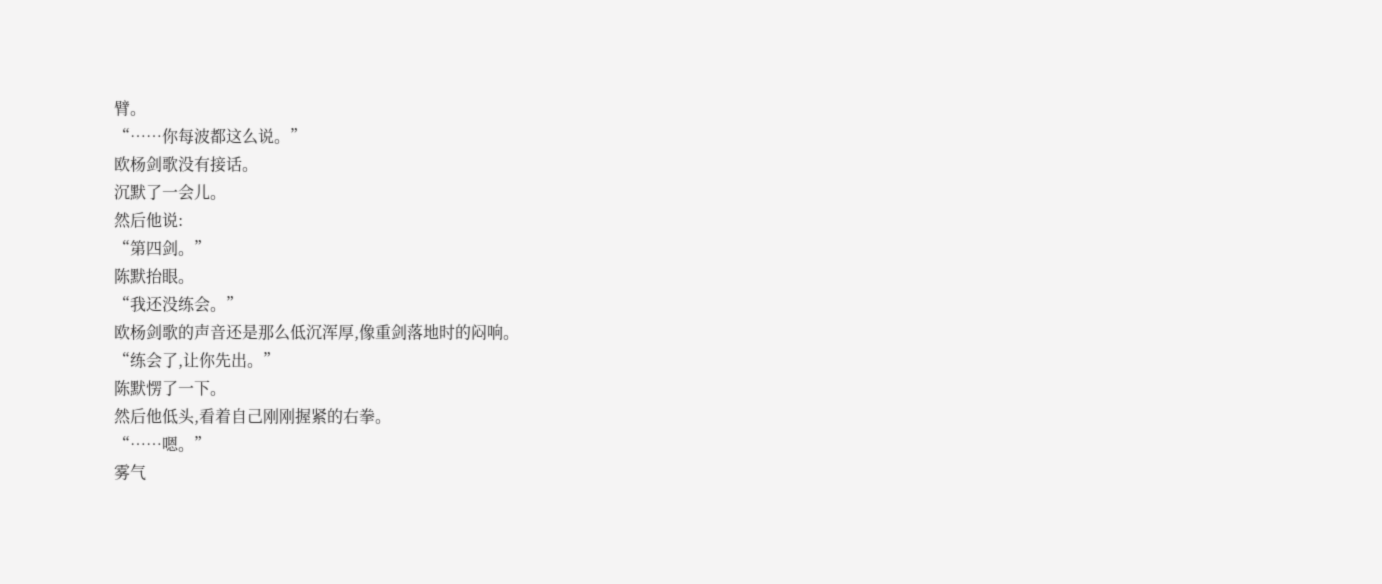臂。
“……你每波都这么说。”
欧杨剑歌没有接话。
沉默了一会儿。
然后他说:
“第四剑。”
陈默抬眼。
“我还没练会。”
欧杨剑歌的声音还是那么低沉浑厚,像重剑落地时的闷响。
“练会了,让你先出。”
陈默愣了一下。
然后他低头,看着自己刚刚握紧的右拳。
“……嗯。”
雾气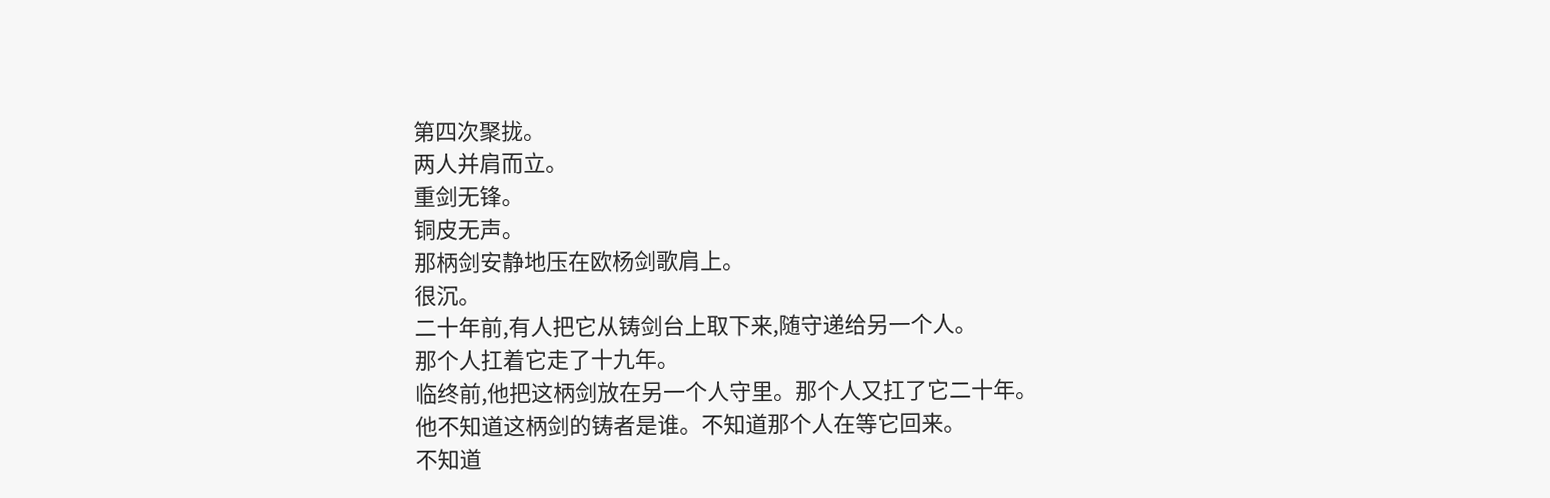第四次聚拢。
两人并肩而立。
重剑无锋。
铜皮无声。
那柄剑安静地压在欧杨剑歌肩上。
很沉。
二十年前,有人把它从铸剑台上取下来,随守递给另一个人。
那个人扛着它走了十九年。
临终前,他把这柄剑放在另一个人守里。那个人又扛了它二十年。
他不知道这柄剑的铸者是谁。不知道那个人在等它回来。
不知道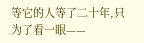等它的人等了二十年,只为了看一眼——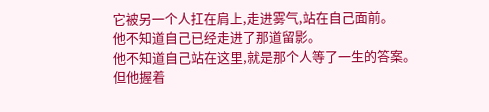它被另一个人扛在肩上,走进雾气,站在自己面前。
他不知道自己已经走进了那道留影。
他不知道自己站在这里,就是那个人等了一生的答案。
但他握着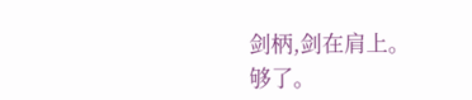剑柄,剑在肩上。
够了。